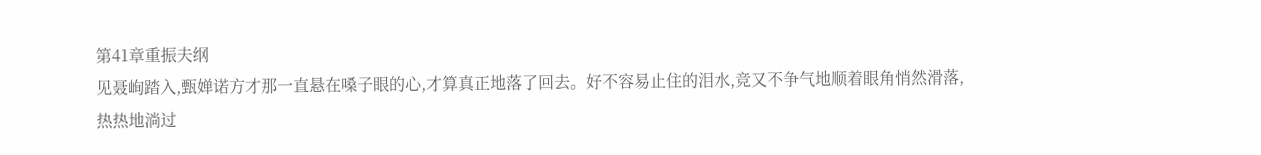第41章重振夫纲
见聂峋踏入,甄婵诺方才那一直悬在嗓子眼的心,才算真正地落了回去。好不容易止住的泪水,竞又不争气地顺着眼角悄然滑落,热热地淌过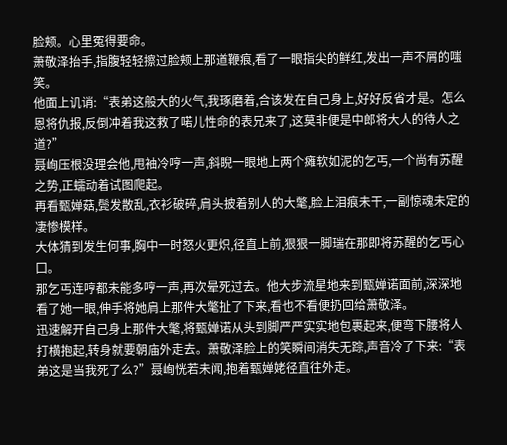脸颊。心里冤得要命。
萧敬泽抬手,指腹轻轻擦过脸颊上那道鞭痕,看了一眼指尖的鲜红,发出一声不屑的嗤笑。
他面上讥诮:“表弟这般大的火气,我琢磨着,合该发在自己身上,好好反省才是。怎么恩将仇报,反倒冲着我这救了喏儿性命的表兄来了,这莫非便是中郎将大人的待人之道?”
聂峋压根没理会他,甩袖冷哼一声,斜睨一眼地上两个瘫软如泥的乞丐,一个尚有苏醒之势,正蠕动着试图爬起。
再看甄婵菇,鬓发散乱,衣衫破碎,肩头披着别人的大氅,脸上泪痕未干,一副惊魂未定的凄惨模样。
大体猜到发生何事,胸中一时怒火更炽,径直上前,狠狠一脚瑞在那即将苏醒的乞丐心囗。
那乞丐连哼都未能多哼一声,再次晕死过去。他大步流星地来到甄婵诺面前,深深地看了她一眼,伸手将她肩上那件大氅扯了下来,看也不看便扔回给萧敬泽。
迅速解开自己身上那件大氅,将甄婵诺从头到脚严严实实地包裹起来,便弯下腰将人打横抱起,转身就要朝庙外走去。萧敬泽脸上的笑瞬间消失无踪,声音冷了下来:“表弟这是当我死了么?”聂峋恍若未闻,抱着甄婵姥径直往外走。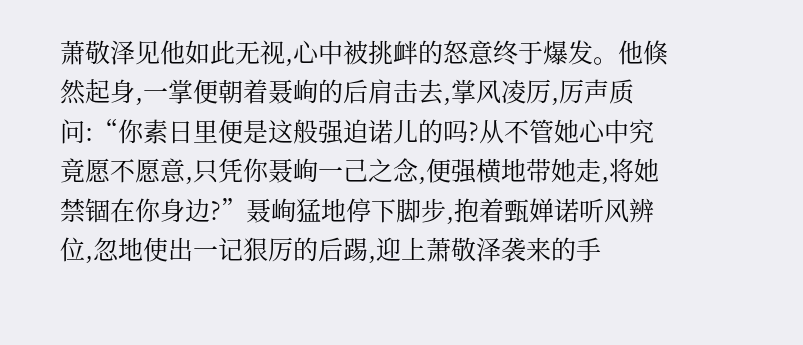萧敬泽见他如此无视,心中被挑衅的怒意终于爆发。他倏然起身,一掌便朝着聂峋的后肩击去,掌风凌厉,厉声质问:“你素日里便是这般强迫诺儿的吗?从不管她心中究竟愿不愿意,只凭你聂峋一己之念,便强横地带她走,将她禁锢在你身边?”聂峋猛地停下脚步,抱着甄婵诺听风辨位,忽地使出一记狠厉的后踢,迎上萧敬泽袭来的手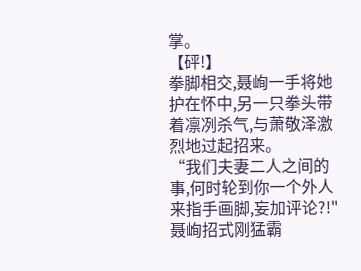掌。
【砰!】
拳脚相交,聂峋一手将她护在怀中,另一只拳头带着凛冽杀气,与萧敬泽激烈地过起招来。
“我们夫妻二人之间的事,何时轮到你一个外人来指手画脚,妄加评论?!"聂峋招式刚猛霸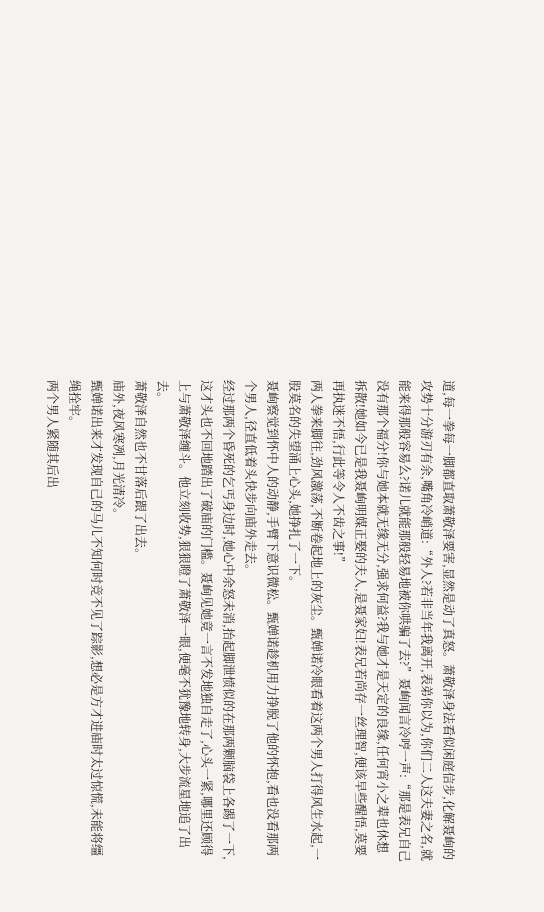道,每一拳每一脚都直取萧敬泽要害,显然是动了真怒。萧敬泽身法看似闲庭信步,化解聂峋的攻势十分游刃有余,嘴角冷峭道:“外人?若非当年我离开,表弟你以为,你们二人这夫妻之名,就能来得那般容易么?诺儿就能那般轻易地被你哄骗了去?”聂峋闻言冷哼一声:“那是表兄自己没有那个福分!你与她本就无缘无分,强求何益?我与她才是天定的良缘,任何宵小之辈也休想拆散!她如今已是我聂峋明媒正娶的夫人,是聂家妇!表兄若尚存一丝理智,便该早些醒悟,莫要再执迷不悟,行此等令人不齿之事!”
两人拳来脚往,劲风激荡,不断卷起地上的灰尘。甄婵诺冷眼看着这两个男人打得风生水起,一股莫名的失望涌上心头,她挣扎了一下。
聂峋察觉到怀中人的动静,手臂下意识微松。甄婵诺趁机用力挣脱了他的怀抱,看也没看那两个男人,径直低着头快步向庙外走去。
经过那两个昏死的乞丐身边时,她心中余怒未消,抬起脚泄愤似的在那两颗脑袋上各踢了一下,这才头也不回地踏出了破庙的门槛。聂峋见她竟一言不发地独自走了,心头一紧,哪里还顾得上与萧敬泽缠斗。他立刻收势,狠狠瞪了萧敬泽一眼,便毫不犹豫地转身,大步流星地追了出去。
萧敬泽自然也不甘落后跟了出去。
庙外,夜风寒冽,月光清冷。
甄婵诺出来才发现自己的马儿不知何时竞不见了踪影,想必是方才进庙时太过惊慌,未能将缰绳拴牢。
两个男人紧随其后出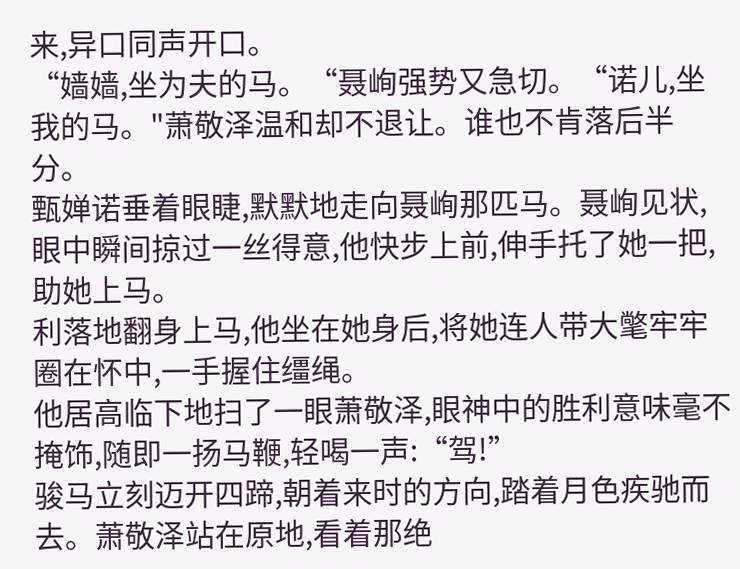来,异口同声开口。
“嫱嫱,坐为夫的马。“聂峋强势又急切。“诺儿,坐我的马。"萧敬泽温和却不退让。谁也不肯落后半分。
甄婵诺垂着眼睫,默默地走向聂峋那匹马。聂峋见状,眼中瞬间掠过一丝得意,他快步上前,伸手托了她一把,助她上马。
利落地翻身上马,他坐在她身后,将她连人带大氅牢牢圈在怀中,一手握住缰绳。
他居高临下地扫了一眼萧敬泽,眼神中的胜利意味毫不掩饰,随即一扬马鞭,轻喝一声:“驾!”
骏马立刻迈开四蹄,朝着来时的方向,踏着月色疾驰而去。萧敬泽站在原地,看着那绝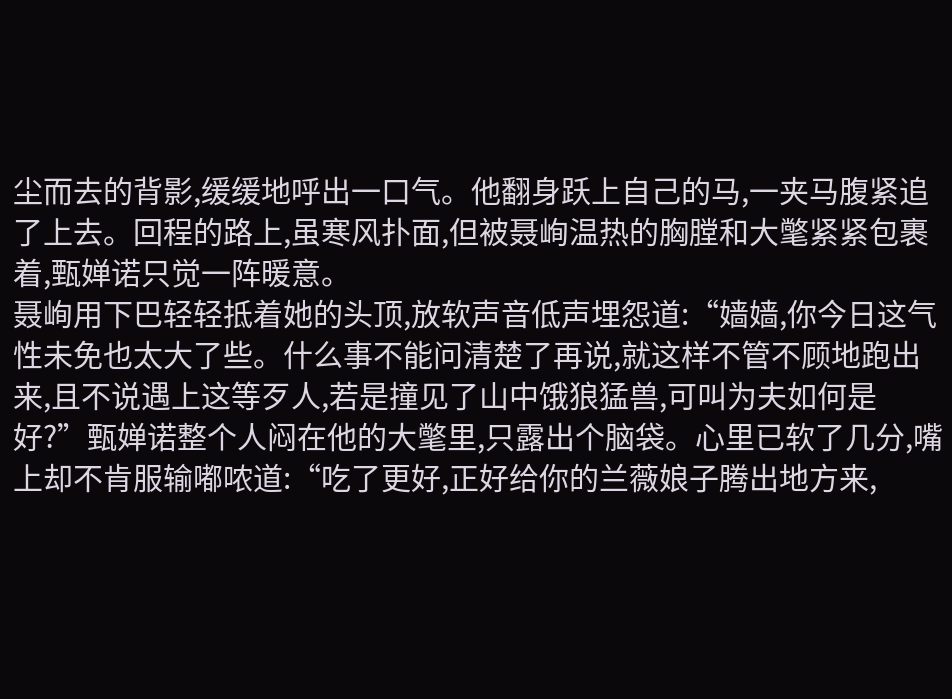尘而去的背影,缓缓地呼出一口气。他翻身跃上自己的马,一夹马腹紧追了上去。回程的路上,虽寒风扑面,但被聂峋温热的胸膛和大氅紧紧包裹着,甄婵诺只觉一阵暖意。
聂峋用下巴轻轻抵着她的头顶,放软声音低声埋怨道:“嫱嫱,你今日这气性未免也太大了些。什么事不能问清楚了再说,就这样不管不顾地跑出来,且不说遇上这等歹人,若是撞见了山中饿狼猛兽,可叫为夫如何是好?”甄婵诺整个人闷在他的大氅里,只露出个脑袋。心里已软了几分,嘴上却不肯服输嘟哝道:“吃了更好,正好给你的兰薇娘子腾出地方来,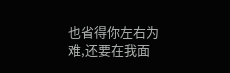也省得你左右为难,还要在我面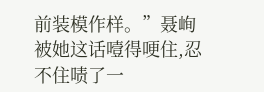前装模作样。”聂峋被她这话噎得哽住,忍不住啧了一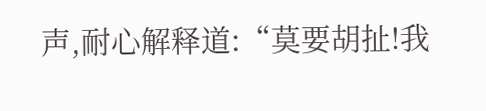声,耐心解释道:“莫要胡扯!我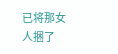已将那女人捆了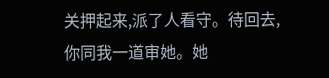关押起来,派了人看守。待回去,你同我一道审她。她